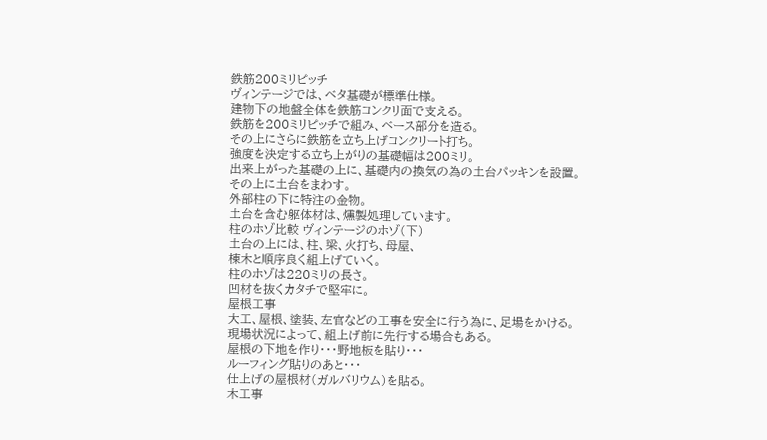鉄筋200ミリピッチ
ヴィンテージでは、ベタ基礎が標準仕様。
建物下の地盤全体を鉄筋コンクリ面で支える。
鉄筋を200ミリピッチで組み、ベース部分を造る。
その上にさらに鉄筋を立ち上げコンクリート打ち。
強度を決定する立ち上がりの基礎幅は200ミリ。
出来上がった基礎の上に、基礎内の換気の為の土台パッキンを設置。
その上に土台をまわす。
外部柱の下に特注の金物。
土台を含む躯体材は、燻製処理しています。
柱のホゾ比較 ヴィンテージのホゾ(下)
土台の上には、柱、梁、火打ち、母屋、
棟木と順序良く組上げていく。
柱のホゾは220ミリの長さ。
凹材を抜くカタチで堅牢に。
屋根工事
大工、屋根、塗装、左官などの工事を安全に行う為に、足場をかける。
現場状況によって、組上げ前に先行する場合もある。
屋根の下地を作り・・・野地板を貼り・・・
ルーフィング貼りのあと・・・
仕上げの屋根材(ガルバリウム)を貼る。
木工事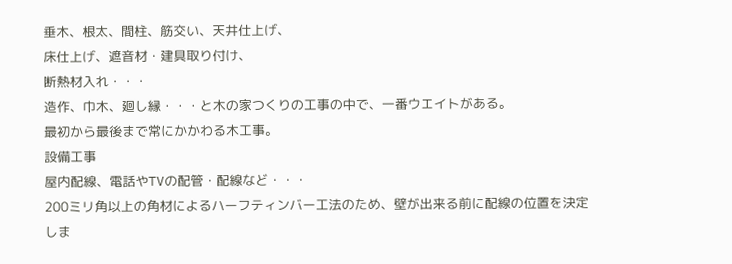垂木、根太、間柱、筋交い、天井仕上げ、
床仕上げ、遮音材・建具取り付け、
断熱材入れ・・・
造作、巾木、廻し縁・・・と木の家つくりの工事の中で、一番ウエイトがある。
最初から最後まで常にかかわる木工事。
設備工事
屋内配線、電話やTVの配管・配線など・・・
200ミリ角以上の角材によるハーフティンバー工法のため、壁が出来る前に配線の位置を決定しま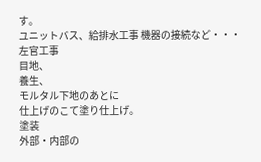す。
ユニットバス、給排水工事 機器の接続など・・・
左官工事
目地、
養生、
モルタル下地のあとに
仕上げのこて塗り仕上げ。
塗装
外部・内部の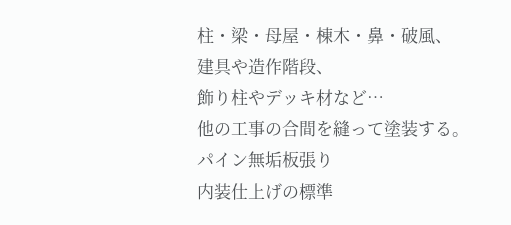柱・梁・母屋・棟木・鼻・破風、
建具や造作階段、
飾り柱やデッキ材など…
他の工事の合間を縫って塗装する。
パイン無垢板張り
内装仕上げの標準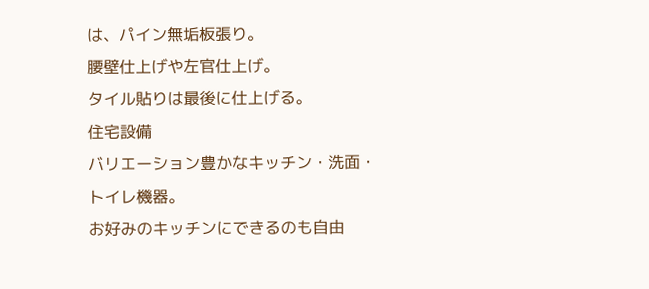は、パイン無垢板張り。
腰壁仕上げや左官仕上げ。
タイル貼りは最後に仕上げる。
住宅設備
バリエーション豊かなキッチン・洗面・トイレ機器。
お好みのキッチンにできるのも自由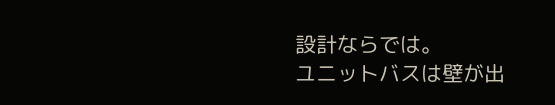設計ならでは。
ユニットバスは壁が出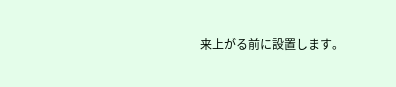来上がる前に設置します。